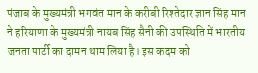पंजाब के मुख्यमंत्री भगवंत मान के करीबी रिश्तेदार ज्ञान सिंह मान ने हरियाणा के मुख्यमंत्री नायब सिंह सैनी की उपस्थिति में भारतीय जनता पार्टी का दामन थाम लिया है। इस कदम को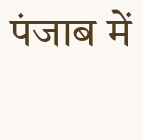पंजाब में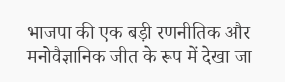भाजपा की एक बड़ी रणनीतिक और मनोवैज्ञानिक जीत के रूप में देखा जा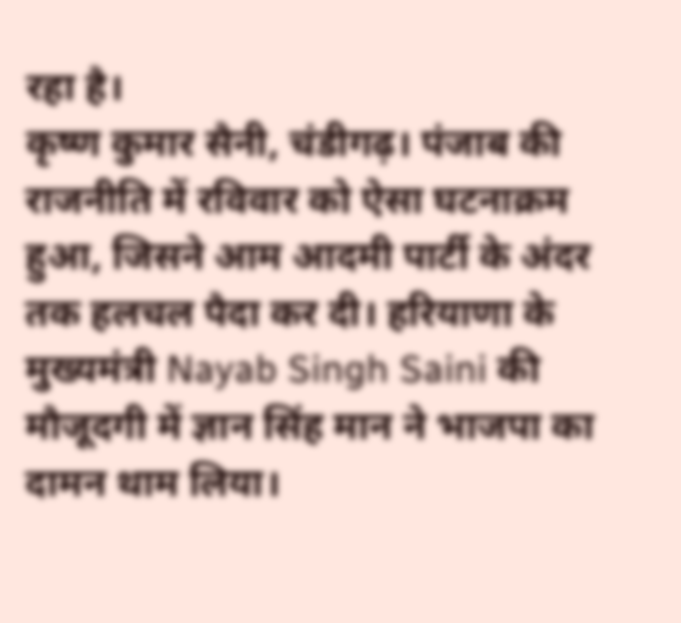रहा है।
कृष्ण कुमार सैनी, चंडीगढ़। पंजाब की राजनीति में रविवार को ऐसा घटनाक्रम हुआ, जिसने आम आदमी पार्टी के अंदर तक हलचल पैदा कर दी। हरियाणा के मुख्यमंत्री Nayab Singh Saini की मौजूदगी में ज्ञान सिंह मान ने भाजपा का दामन थाम लिया।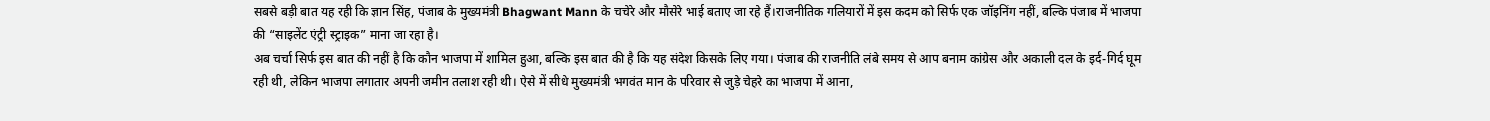सबसे बड़ी बात यह रही कि ज्ञान सिंह, पंजाब के मुख्यमंत्री Bhagwant Mann के चचेरे और मौसेरे भाई बताए जा रहे हैं।राजनीतिक गलियारों में इस कदम को सिर्फ एक जॉइनिंग नहीं, बल्कि पंजाब में भाजपा की “साइलेंट एंट्री स्ट्राइक” माना जा रहा है।
अब चर्चा सिर्फ इस बात की नहीं है कि कौन भाजपा में शामिल हुआ, बल्कि इस बात की है कि यह संदेश किसके लिए गया। पंजाब की राजनीति लंबे समय से आप बनाम कांग्रेस और अकाली दल के इर्द-गिर्द घूम रही थी, लेकिन भाजपा लगातार अपनी जमीन तलाश रही थी। ऐसे में सीधे मुख्यमंत्री भगवंत मान के परिवार से जुड़े चेहरे का भाजपा में आना,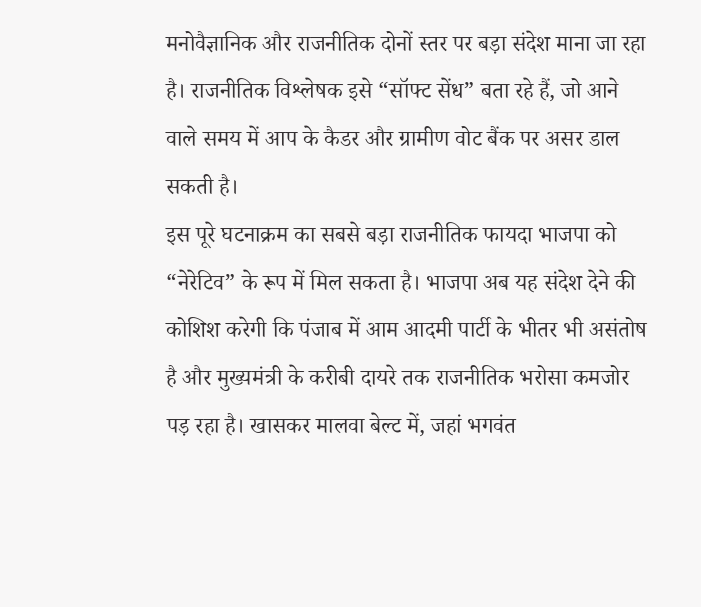मनोवैज्ञानिक और राजनीतिक दोनों स्तर पर बड़ा संदेश माना जा रहा है। राजनीतिक विश्लेषक इसे “सॉफ्ट सेंध” बता रहे हैं, जो आने वाले समय में आप के कैडर और ग्रामीण वोट बैंक पर असर डाल सकती है।
इस पूरे घटनाक्रम का सबसे बड़ा राजनीतिक फायदा भाजपा को “नेरेटिव” के रूप में मिल सकता है। भाजपा अब यह संदेश देने की कोशिश करेगी कि पंजाब में आम आदमी पार्टी के भीतर भी असंतोष है और मुख्यमंत्री के करीबी दायरे तक राजनीतिक भरोसा कमजोर पड़ रहा है। खासकर मालवा बेल्ट में, जहां भगवंत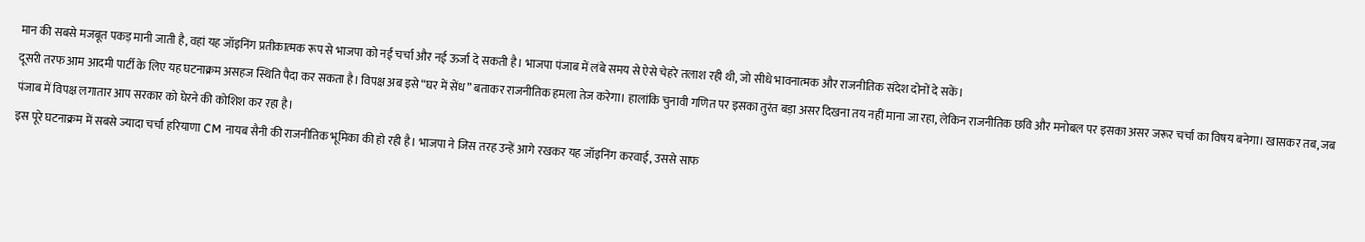मान की सबसे मजबूत पकड़ मानी जाती है, वहां यह जॉइनिंग प्रतीकात्मक रूप से भाजपा को नई चर्चा और नई ऊर्जा दे सकती है। भाजपा पंजाब में लंबे समय से ऐसे चेहरे तलाश रही थी, जो सीधे भावनात्मक और राजनीतिक संदेश दोनों दे सकें।
दूसरी तरफ आम आदमी पार्टी के लिए यह घटनाक्रम असहज स्थिति पैदा कर सकता है। विपक्ष अब इसे “घर में सेंध” बताकर राजनीतिक हमला तेज करेगा। हालांकि चुनावी गणित पर इसका तुरंत बड़ा असर दिखना तय नहीं माना जा रहा, लेकिन राजनीतिक छवि और मनोबल पर इसका असर जरूर चर्चा का विषय बनेगा। खासकर तब, जब पंजाब में विपक्ष लगातार आप सरकार को घेरने की कोशिश कर रहा है।
इस पूरे घटनाक्रम में सबसे ज्यादा चर्चा हरियाणा CM नायब सैनी की राजनीतिक भूमिका की हो रही है। भाजपा ने जिस तरह उन्हें आगे रखकर यह जॉइनिंग करवाई, उससे साफ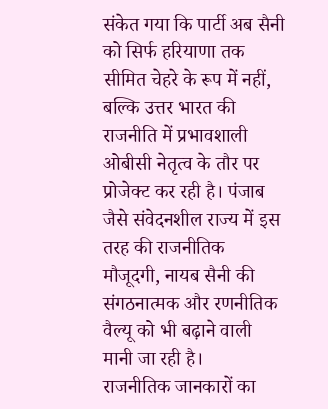संकेत गया कि पार्टी अब सैनी को सिर्फ हरियाणा तक सीमित चेहरे के रूप में नहीं, बल्कि उत्तर भारत की राजनीति में प्रभावशाली ओबीसी नेतृत्व के तौर पर प्रोजेक्ट कर रही है। पंजाब जैसे संवेदनशील राज्य में इस तरह की राजनीतिक मौजूदगी, नायब सैनी की संगठनात्मक और रणनीतिक वैल्यू को भी बढ़ाने वाली मानी जा रही है।
राजनीतिक जानकारों का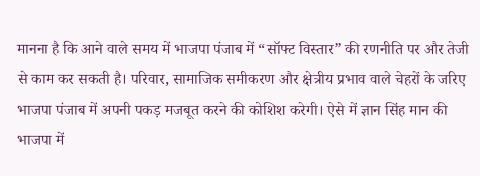मानना है कि आने वाले समय में भाजपा पंजाब में “सॉफ्ट विस्तार” की रणनीति पर और तेजी से काम कर सकती है। परिवार, सामाजिक समीकरण और क्षेत्रीय प्रभाव वाले चेहरों के जरिए भाजपा पंजाब में अपनी पकड़ मजबूत करने की कोशिश करेगी। ऐसे में ज्ञान सिंह मान की भाजपा में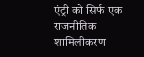एंट्री को सिर्फ एक राजनीतिक शामिलीकरण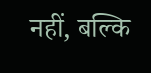नहीं, बल्कि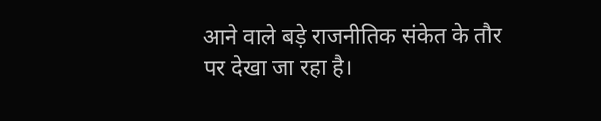आने वाले बड़े राजनीतिक संकेत के तौर पर देखा जा रहा है।